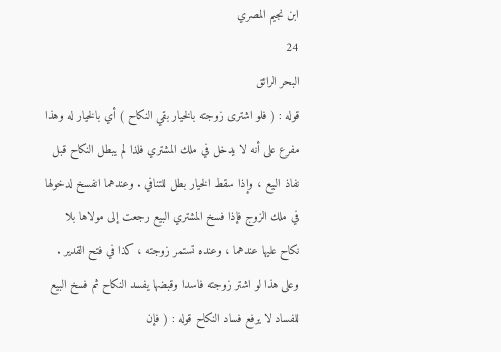ابن نجيم المصري
24
البحر الرائق
قوله : ( فلو اشترى زوجته بالخيار بقي النكاح ) أي بالخيار له وهذا مفرع على أنه لا يدخل في ملك المشتري فلذا لم يبطل النكاح قبل نفاذ البيع ، وإذا سقط الخيار بطل للتنافي . وعندهما انفسخ لدخولها في ملك الزوج فإذا فسخ المشتري البيع رجعت إلى مولاها بلا نكاح عليها عندهما ، وعنده تستمر زوجته ، كذا في فتح القدير . وعلى هذا لو اشتر زوجته فاسدا وقبضها يفسد النكاح ثم فسخ البيع للفساد لا يرفع فساد النكاح قوله : ( فإن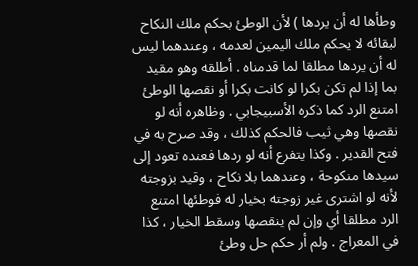وطأها له أن يردها ) لأن الوطئ بحكم ملك النكاح لبقائه لا يحكم ملك اليمين لعدمه ، وعندهما ليس له أن يردها مطلقا لما قدمناه . أطلقه وهو مقيد بما إذا لم تكن بكرا لو كانت بكرا أو نقصها الوطئ امتنع الرد كما ذكره الأسبيجابي . وظاهره أنه لو نقصها وهي ثيب فالحكم كذلك ، وقد صرح به في فتح القدير . وكذا يتفرع أنه لو ردها فعنده تعود إلى سيدها منكوحة ، وعندهما بلا نكاح ، وقيد بزوجته لأنه لو اشترى غير زوجته بخيار له فوطئها امتنع الرد مطلقا أي وإن لم ينقصها وسقط الخيار ، كذا في المعراج . ولم أر حكم حل وطئ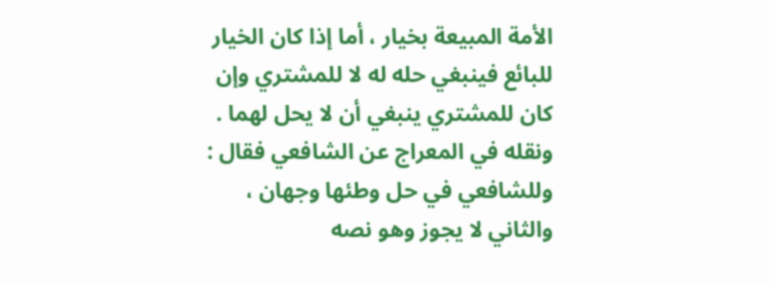الأمة المبيعة بخيار ، أما إذا كان الخيار للبائع فينبغي حله له لا للمشتري وإن كان للمشتري ينبغي أن لا يحل لهما . ونقله في المعراج عن الشافعي فقال : وللشافعي في حل وطئها وجهان ، والثاني لا يجوز وهو نصه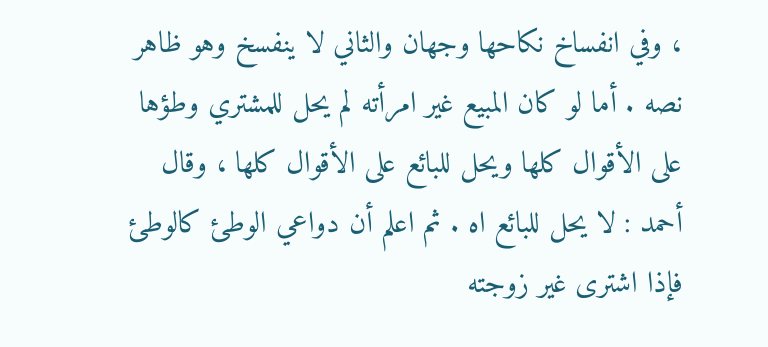، وفي انفساخ نكاحها وجهان والثاني لا ينفسخ وهو ظاهر نصه . أما لو كان المبيع غير امرأته لم يحل للمشتري وطؤها على الأقوال كلها ويحل للبائع على الأقوال كلها ، وقال أحمد : لا يحل للبائع اه . ثم اعلم أن دواعي الوطئ كالوطئ فإذا اشترى غير زوجته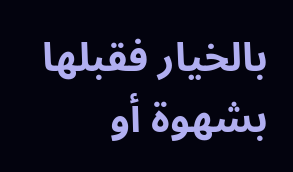بالخيار فقبلها بشهوة أو